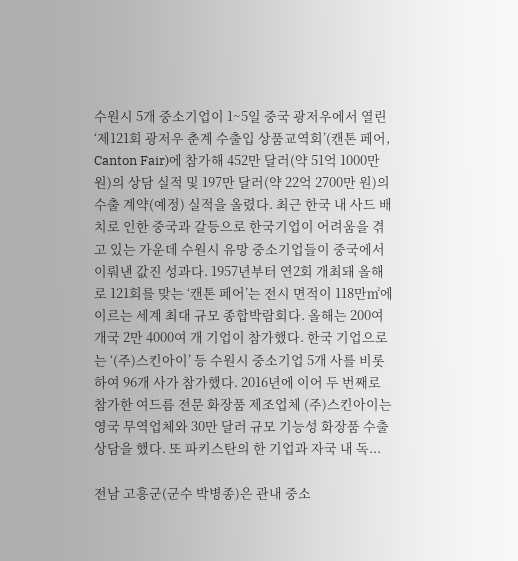수원시 5개 중소기업이 1~5일 중국 광저우에서 열린 ‘제121회 광저우 춘계 수출입 상품교역회’(캔톤 페어, Canton Fair)에 참가해 452만 달러(약 51억 1000만 원)의 상담 실적 및 197만 달러(약 22억 2700만 원)의 수출 계약(예정) 실적을 올렸다. 최근 한국 내 사드 배치로 인한 중국과 갈등으로 한국기업이 어려움을 겪고 있는 가운데 수원시 유망 중소기업들이 중국에서 이뤄낸 값진 성과다. 1957년부터 연2회 개최돼 올해로 121회를 맞는 ‘캔톤 페어’는 전시 면적이 118만㎡에 이르는 세계 최대 규모 종합박람회다. 올해는 200여 개국 2만 4000여 개 기업이 참가했다. 한국 기업으로는 ‘(주)스킨아이’ 등 수원시 중소기업 5개 사를 비롯하여 96개 사가 참가했다. 2016년에 이어 두 번째로 참가한 여드름 전문 화장품 제조업체 (주)스킨아이는 영국 무역업체와 30만 달러 규모 기능성 화장품 수출 상담을 했다. 또 파키스탄의 한 기업과 자국 내 독...

전남 고흥군(군수 박병종)은 관내 중소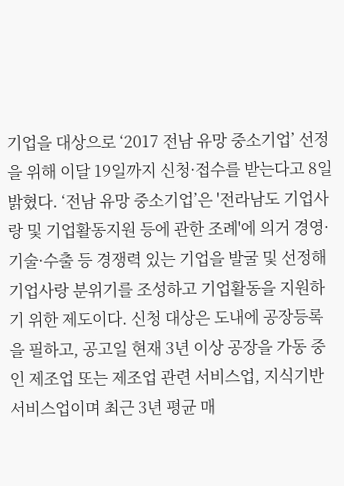기업을 대상으로 ‘2017 전남 유망 중소기업’ 선정을 위해 이달 19일까지 신청·접수를 받는다고 8일 밝혔다. ‘전남 유망 중소기업’은 '전라남도 기업사랑 및 기업활동지원 등에 관한 조례'에 의거 경영·기술·수출 등 경쟁력 있는 기업을 발굴 및 선정해 기업사랑 분위기를 조성하고 기업활동을 지원하기 위한 제도이다. 신청 대상은 도내에 공장등록을 필하고, 공고일 현재 3년 이상 공장을 가동 중인 제조업 또는 제조업 관련 서비스업, 지식기반 서비스업이며 최근 3년 평균 매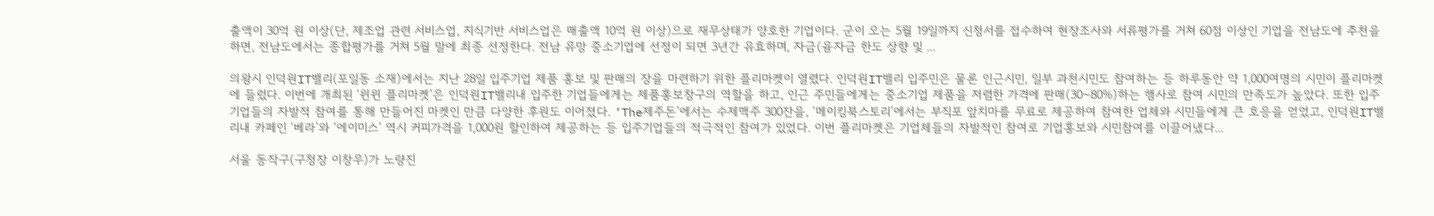출액이 30억 원 이상(단, 제조업 관련 서비스업, 지식기반 서비스업은 매출액 10억 원 이상)으로 재무상태가 양호한 기업이다. 군이 오는 5월 19일까지 신청서를 접수하여 현장조사와 서류평가를 거쳐 60점 이상인 기업을 전남도에 추천을 하면, 전남도에서는 종합평가를 거쳐 5월 말에 최종 선정한다. 전남 유망 중소기업에 선정이 되면 3년간 유효하며, 자금(융자금 한도 상향 및 ...

의왕시 인덕원IT밸리(포일동 소재)에서는 지난 28일 입주기업 제품 홍보 및 판매의 장을 마련하기 위한 플리마켓이 열렸다. 인덕원IT밸리 입주민은 물론 인근시민, 일부 과천시민도 참여하는 등 하루동안 약 1,000여명의 시민이 플리마켓에 들렀다. 이번에 개최된 ‘윈윈 플리마켓’은 인덕원IT밸리내 입주한 기업들에게는 제품홍보창구의 역할을 하고, 인근 주민들에게는 중소기업 제품을 저렴한 가격에 판매(30~80%)하는 행사로 참여 시민의 만족도가 높았다. 또한 입주기업들의 자발적 참여를 통해 만들어진 마켓인 만큼 다양한 후원도 이어졌다. ‘The제주돈’에서는 수제맥주 300잔을, ‘메이킹북스토리’에서는 부직포 앞치마를 무료로 제공하여 참여한 업체와 시민들에게 큰 호응을 얻었고, 인덕원IT밸리내 카페인 ‘베라’와 ‘에이미스’ 역시 커피가격을 1,000원 할인하여 제공하는 등 입주기업들의 적극적인 참여가 있었다. 이번 플리마켓은 기업체들의 자발적인 참여로 기업홍보와 시민참여를 이끌어냈다...

서울 동작구(구청장 이창우)가 노량진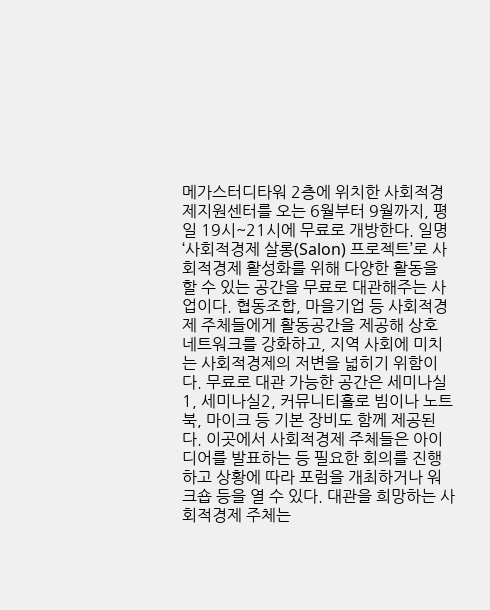메가스터디타워 2층에 위치한 사회적경제지원센터를 오는 6월부터 9월까지, 평일 19시~21시에 무료로 개방한다. 일명 ‘사회적경제 살롱(Salon) 프로젝트’로 사회적경제 활성화를 위해 다양한 활동을 할 수 있는 공간을 무료로 대관해주는 사업이다. 협동조합, 마을기업 등 사회적경제 주체들에게 활동공간을 제공해 상호 네트워크를 강화하고, 지역 사회에 미치는 사회적경제의 저변을 넓히기 위함이다. 무료로 대관 가능한 공간은 세미나실1, 세미나실2, 커뮤니티홀로 빔이나 노트북, 마이크 등 기본 장비도 함께 제공된다. 이곳에서 사회적경제 주체들은 아이디어를 발표하는 등 필요한 회의를 진행하고 상황에 따라 포럼을 개최하거나 워크숍 등을 열 수 있다. 대관을 희망하는 사회적경제 주체는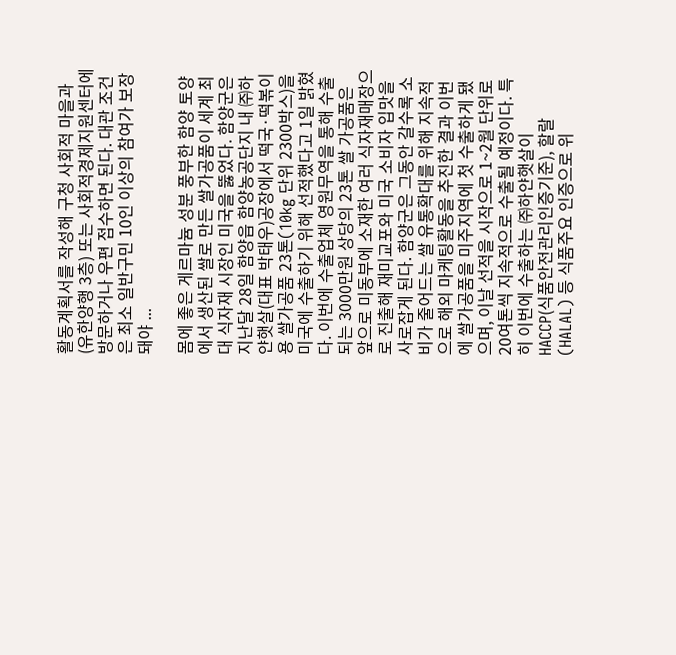활동계획서를 작성해 구청 사회적 마을과(유한양행 3층) 또는 사회적경제지원센터에 방문하거나 우편 접수하면 된다. 대관 조건은 최소 일반구민 10인 이상의 참여가 보장돼야 ...

몸에 좋은 게르마늄 성분 풍부한 함양 토양에서 생산된 쌀로 만든 쌀가공품이 세계 최대 식자재 시장인 미국을 뚫었다. 함양군은 지난달 28일 함양읍 함양농공단지 내 ㈜하얀햇살(대표 박태우)공장에서 떡국·떡볶이용 쌀가공품 23톤(10kg 단위 2300박스)을 미국에 수출하기 위해 선적했다고 1일 밝혔다. 이번에 수출업체 영원무역을 통해 수출되는 3000만원 상당의 23톤 쌀 가공품은 앞으로 미동부에 소재한 여러 식자재매장으로 진출해 재미교포와 미국 소비자 입맛을 사로잡게 된다. 함양군은 그동안 갈수록 소비가 줄어드는 쌀 유통확대를 위해 지속적으로 해외 마케팅활동을 추진한 결과 이번에 쌀가공품을 미주지역에 첫 수출하게 됐으며, 이날 선적을 시작으로 1~2월 단위로 20여톤씩 지속적으로 수출될 예정이다. 특히 이번에 수출하는 ㈜하얀햇살이 HACCP(식품안전관리인증기준), 할랄(HALAL) 등 식품주요 인증으로 위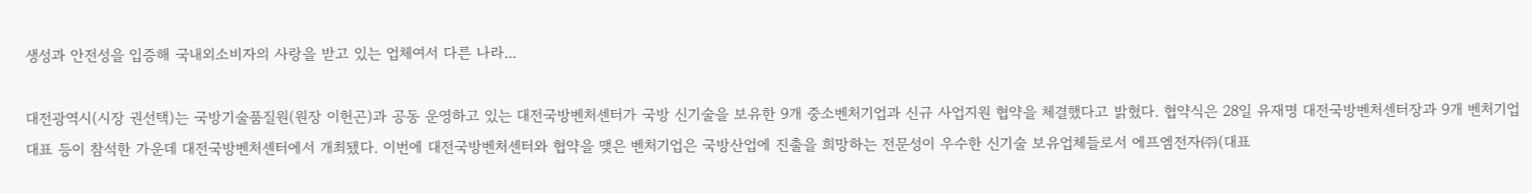생성과 안전성을 입증해 국내외소비자의 사랑을 받고 있는 업체여서 다른 나라...

대전광역시(시장 권선택)는 국방기술품질원(원장 이헌곤)과 공동 운영하고 있는 대전국방벤처센터가 국방 신기술을 보유한 9개 중소벤처기업과 신규 사업지원 협약을 체결했다고 밝혔다. 협약식은 28일 유재명 대전국방벤처센터장과 9개 벤처기업 대표 등이 참석한 가운데 대전국방벤처센터에서 개최됐다. 이번에 대전국방벤처센터와 협약을 맺은 벤처기업은 국방산업에 진출을 희망하는 전문성이 우수한 신기술 보유업체들로서 에프엠전자㈜(대표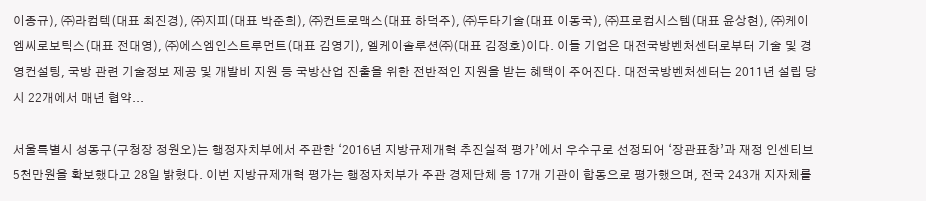이종규), ㈜라컴텍(대표 최진경), ㈜지피(대표 박준희), ㈜컨트로맥스(대표 하덕주), ㈜두타기술(대표 이동국), ㈜프로컴시스템(대표 윤상현), ㈜케이엠씨로보틱스(대표 전대영), ㈜에스엠인스트루먼트(대표 김영기), 엘케이솔루션㈜(대표 김정호)이다. 이들 기업은 대전국방벤처센터로부터 기술 및 경영컨설팅, 국방 관련 기술정보 제공 및 개발비 지원 등 국방산업 진출을 위한 전반적인 지원을 받는 혜택이 주어진다. 대전국방벤처센터는 2011년 설립 당시 22개에서 매년 협약...

서울특별시 성동구(구청장 정원오)는 행정자치부에서 주관한 ‘2016년 지방규제개혁 추진실적 평가’에서 우수구로 선정되어 ‘장관표창’과 재정 인센티브 5천만원을 확보했다고 28일 밝혔다. 이번 지방규제개혁 평가는 행정자치부가 주관 경제단체 등 17개 기관이 합동으로 평가했으며, 전국 243개 지자체를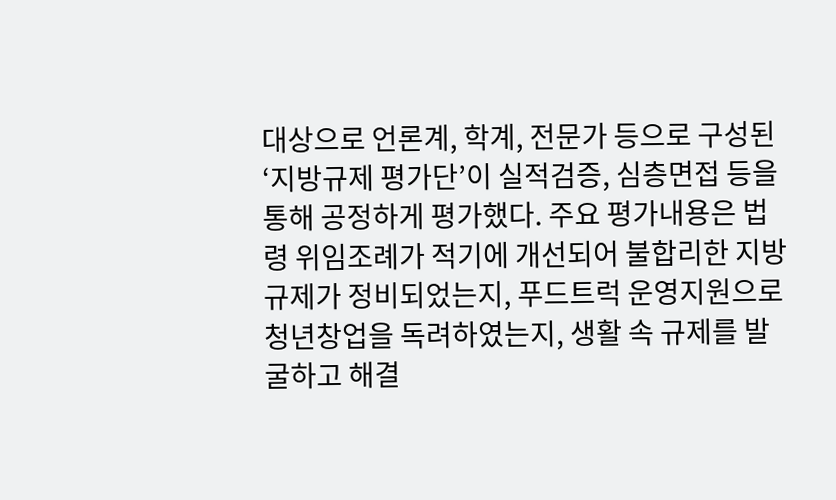대상으로 언론계, 학계, 전문가 등으로 구성된 ‘지방규제 평가단’이 실적검증, 심층면접 등을 통해 공정하게 평가했다. 주요 평가내용은 법령 위임조례가 적기에 개선되어 불합리한 지방규제가 정비되었는지, 푸드트럭 운영지원으로 청년창업을 독려하였는지, 생활 속 규제를 발굴하고 해결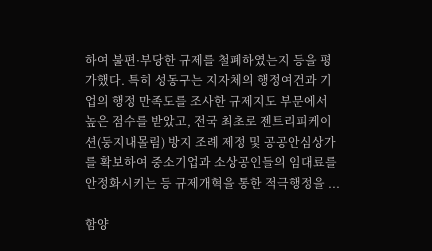하여 불편·부당한 규제를 철폐하였는지 등을 평가했다. 특히 성동구는 지자체의 행정여건과 기업의 행정 만족도를 조사한 규제지도 부문에서 높은 점수를 받았고, 전국 최초로 젠트리피케이션(둥지내몰림) 방지 조례 제정 및 공공안심상가를 확보하여 중소기업과 소상공인들의 임대료를 안정화시키는 등 규제개혁을 통한 적극행정을 ...

함양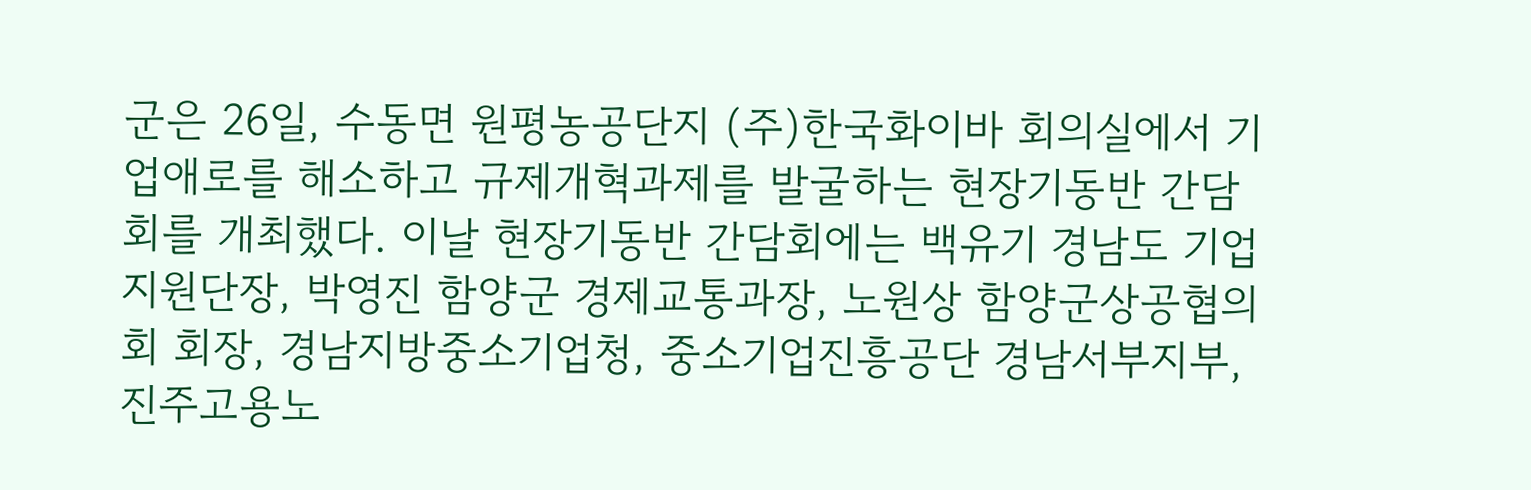군은 26일, 수동면 원평농공단지 (주)한국화이바 회의실에서 기업애로를 해소하고 규제개혁과제를 발굴하는 현장기동반 간담회를 개최했다. 이날 현장기동반 간담회에는 백유기 경남도 기업지원단장, 박영진 함양군 경제교통과장, 노원상 함양군상공협의회 회장, 경남지방중소기업청, 중소기업진흥공단 경남서부지부, 진주고용노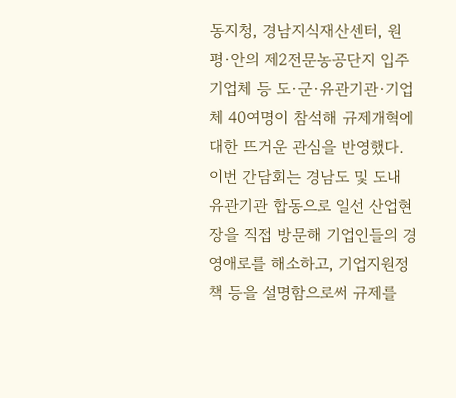동지청, 경남지식재산센터, 원평·안의 제2전문농공단지 입주기업체 등 도·군·유관기관·기업체 40여명이 참석해 규제개혁에 대한 뜨거운 관심을 반영했다. 이번 간담회는 경남도 및 도내 유관기관 합동으로 일선 산업현장을 직접 방문해 기업인들의 경영애로를 해소하고, 기업지원정책 등을 설명함으로써 규제를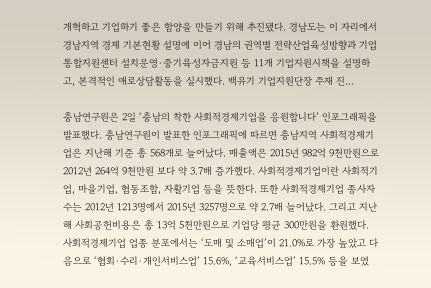개혁하고 기업하기 좋은 함양을 만들기 위해 추진됐다. 경남도는 이 자리에서 경남지역 경제 기본현황 설명에 이어 경남의 권역별 전략산업육성방향과 기업통합지원센터 설치운영·중기육성자금지원 등 11개 기업지원시책을 설명하고, 본격적인 애로상담활동을 실시했다. 백유기 기업지원단장 주재 진...

충남연구원은 2일 ‘충남의 착한 사회적경제기업을 응원합니다’ 인포그래픽을 발표했다. 충남연구원이 발표한 인포그래픽에 따르면 충남지역 사회적경제기업은 지난해 기준 총 568개로 늘어났다. 매출액은 2015년 982억 9천만원으로 2012년 264억 9천만원 보다 약 3.7배 증가했다. 사회적경제기업이란 사회적기업, 마을기업, 협동조합, 자활기업 등을 뜻한다. 또한 사회적경제기업 종사자 수는 2012년 1213명에서 2015년 3257명으로 약 2.7배 늘어났다. 그리고 지난해 사회공헌비용은 총 13억 5천만원으로 기업당 평균 300만원을 환원했다. 사회적경제기업 업종 분포에서는 ‘도매 및 소매업’이 21.0%로 가장 높았고 다음으로 ‘협회·수리·개인서비스업’ 15.6%, ‘교육서비스업’ 15.5% 등을 보였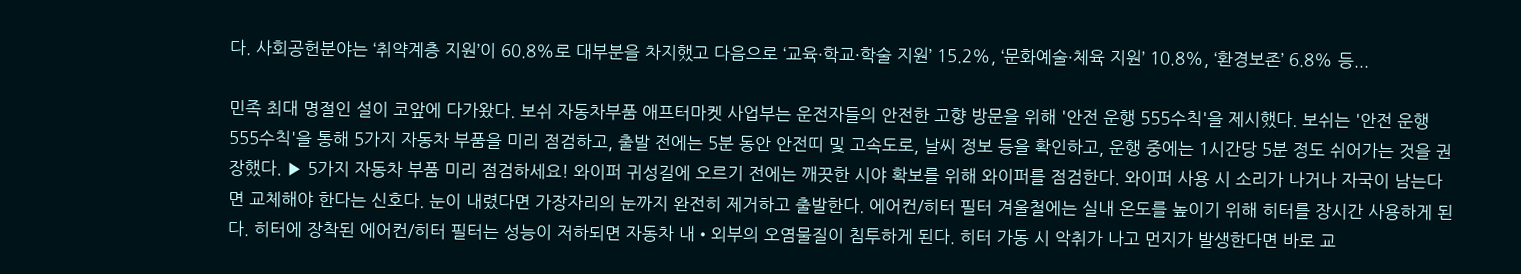다. 사회공헌분야는 ‘취약계층 지원’이 60.8%로 대부분을 차지했고 다음으로 ‘교육·학교·학술 지원’ 15.2%, ‘문화예술·체육 지원’ 10.8%, ‘환경보존’ 6.8% 등...

민족 최대 명절인 설이 코앞에 다가왔다. 보쉬 자동차부품 애프터마켓 사업부는 운전자들의 안전한 고향 방문을 위해 '안전 운행 555수칙'을 제시했다. 보쉬는 '안전 운행555수칙'을 통해 5가지 자동차 부품을 미리 점검하고, 출발 전에는 5분 동안 안전띠 및 고속도로, 날씨 정보 등을 확인하고, 운행 중에는 1시간당 5분 정도 쉬어가는 것을 권장했다. ▶ 5가지 자동차 부품 미리 점검하세요! 와이퍼 귀성길에 오르기 전에는 깨끗한 시야 확보를 위해 와이퍼를 점검한다. 와이퍼 사용 시 소리가 나거나 자국이 남는다면 교체해야 한다는 신호다. 눈이 내렸다면 가장자리의 눈까지 완전히 제거하고 출발한다. 에어컨/히터 필터 겨울철에는 실내 온도를 높이기 위해 히터를 장시간 사용하게 된다. 히터에 장착된 에어컨/히터 필터는 성능이 저하되면 자동차 내•외부의 오염물질이 침투하게 된다. 히터 가동 시 악취가 나고 먼지가 발생한다면 바로 교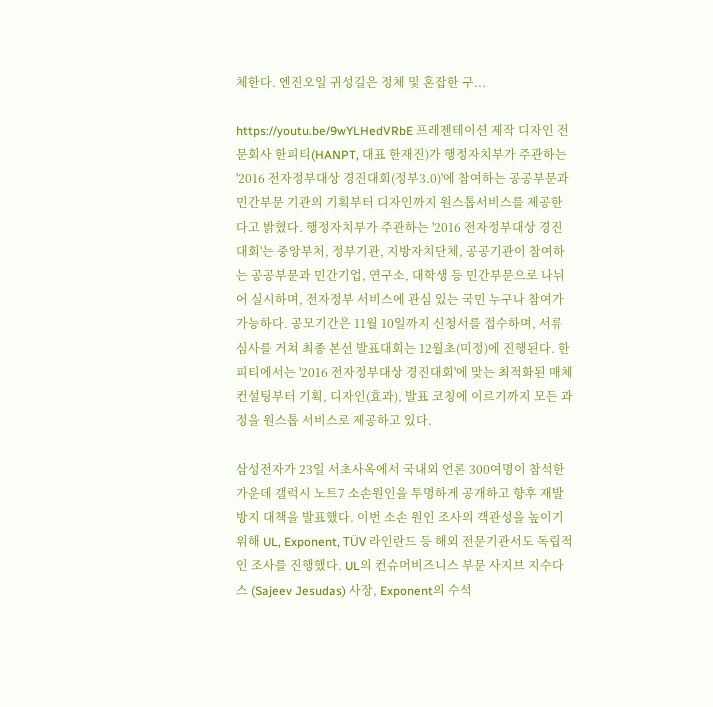체한다. 엔진오일 귀성길은 정체 및 혼잡한 구...

https://youtu.be/9wYLHedVRbE 프레젠테이션 제작 디자인 전문회사 한피티(HANPT, 대표 한재진)가 행정자치부가 주관하는 '2016 전자정부대상 경진대회(정부3.0)'에 참여하는 공공부문과 민간부문 기관의 기획부터 디자인까지 원스톱서비스를 제공한다고 밝혔다. 행정자치부가 주관하는 '2016 전자정부대상 경진대회'는 중앙부처, 정부기관, 지방자치단체, 공공기관이 참여하는 공공부문과 민간기업, 연구소, 대학생 등 민간부문으로 나뉘어 실시하며, 전자정부 서비스에 관심 있는 국민 누구나 참여가 가능하다. 공모기간은 11월 10일까지 신청서를 접수하며, 서류심사를 거쳐 최종 본선 발표대회는 12월초(미정)에 진행된다. 한피티에서는 '2016 전자정부대상 경진대회'에 맞는 최적화된 매체 컨설팅부터 기획, 디자인(효과), 발표 코칭에 이르기까지 모든 과정을 원스톱 서비스로 제공하고 있다.

삼성전자가 23일 서초사옥에서 국내외 언론 300여명이 참석한 가운데 갤럭시 노트7 소손원인을 투명하게 공개하고 향후 재발 방지 대책을 발표했다. 이번 소손 원인 조사의 객관성을 높이기 위해 UL, Exponent, TÜV 라인란드 등 해외 전문기관서도 독립적인 조사를 진행했다. UL의 컨슈머비즈니스 부문 사지브 지수다스 (Sajeev Jesudas) 사장, Exponent의 수석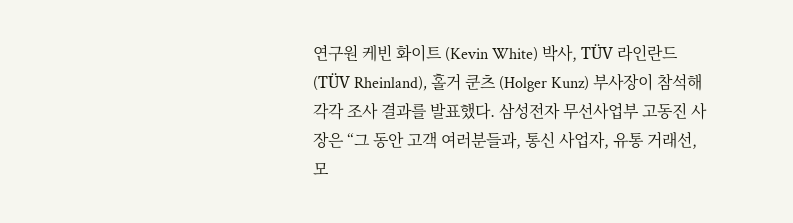연구원 케빈 화이트 (Kevin White) 박사, TÜV 라인란드(TÜV Rheinland), 홀거 쿤츠 (Holger Kunz) 부사장이 참석해 각각 조사 결과를 발표했다. 삼성전자 무선사업부 고동진 사장은 “그 동안 고객 여러분들과, 통신 사업자, 유통 거래선, 모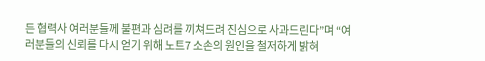든 협력사 여러분들께 불편과 심려를 끼쳐드려 진심으로 사과드린다”며 “여러분들의 신뢰를 다시 얻기 위해 노트7 소손의 원인을 철저하게 밝혀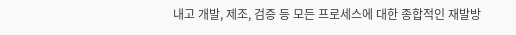내고 개발, 제조, 검증 등 모든 프로세스에 대한 종합적인 재발방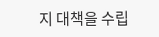지 대책을 수립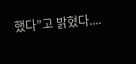했다”고 밝혔다....